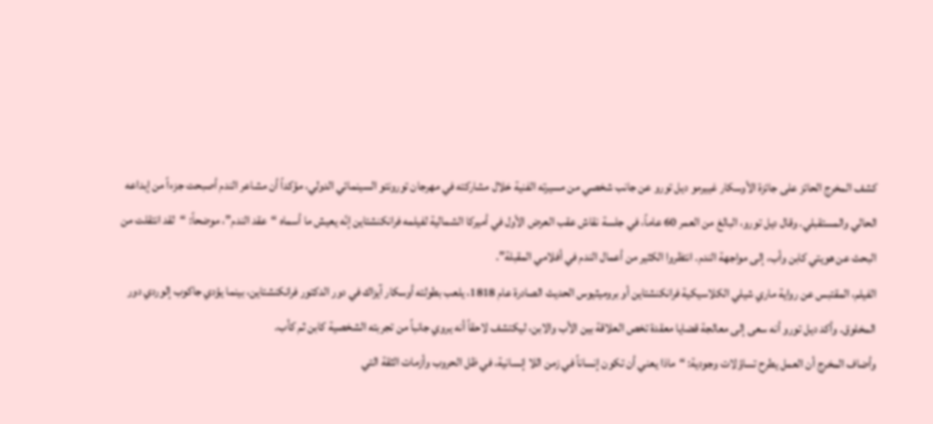كشف المخرج الحائز على جائزة الأوسكار غييرمو ديل تورو عن جانب شخصي من مسيرته الفنية خلال مشاركته في مهرجان تورونتو السينمائي الدولي، مؤكداً أن مشاعر الندم أصبحت جزءاً من إبداعه الحالي والمستقبلي. وقال ديل تورو، البالغ من العمر 60 عاماً، في جلسة نقاش عقب العرض الأول في أميركا الشمالية لفيلمه فرانكنشتاين إنّه يعيش ما أسماه “عقد الندم”، موضحاً: “لقد انتقلت من البحث عن هويتي كابن وأب، إلى مواجهة الندم. انتظروا الكثير من أعمال الندم في أفلامي المقبلة”.
الفيلم، المقتبس عن رواية ماري شيلي الكلاسيكية فرانكنشتاين أو بروميثيوس الحديث الصادرة عام 1818، يلعب بطولته أوسكار آيزاك في دور الدكتور فرانكنشتاين، بينما يؤدي جاكوب إلوردي دور المخلوق. وأكد ديل تورو أنه سعى إلى معالجة قضايا معقدة تخص العلاقة بين الأب والابن، ليكتشف لاحقاً أنه يروي جانباً من تجربته الشخصية كابن ثم كأب.
وأضاف المخرج أن العمل يطرح تساؤلات وجودية: “ماذا يعني أن تكون إنساناً في زمن اللا إنسانية، في ظل الحروب وأزمات الثقة التي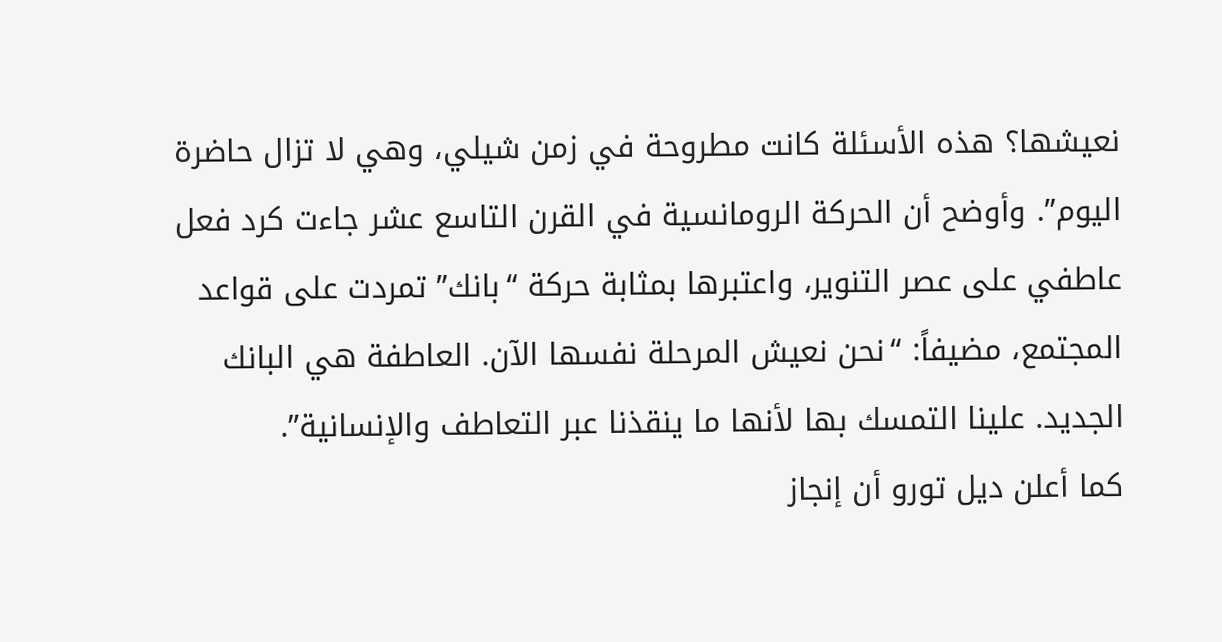نعيشها؟ هذه الأسئلة كانت مطروحة في زمن شيلي، وهي لا تزال حاضرة اليوم”. وأوضح أن الحركة الرومانسية في القرن التاسع عشر جاءت كرد فعل عاطفي على عصر التنوير، واعتبرها بمثابة حركة “بانك” تمردت على قواعد المجتمع، مضيفاً: “نحن نعيش المرحلة نفسها الآن. العاطفة هي البانك الجديد. علينا التمسك بها لأنها ما ينقذنا عبر التعاطف والإنسانية”.
كما أعلن ديل تورو أن إنجاز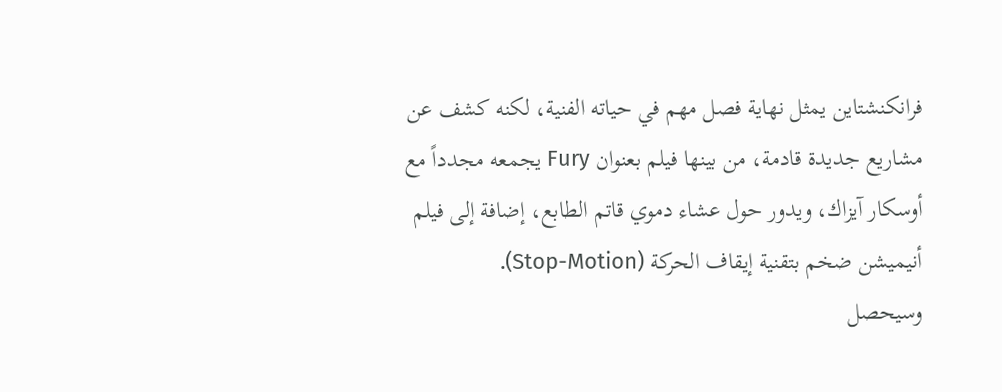فرانكنشتاين يمثل نهاية فصل مهم في حياته الفنية، لكنه كشف عن مشاريع جديدة قادمة، من بينها فيلم بعنوان Fury يجمعه مجدداً مع أوسكار آيزاك، ويدور حول عشاء دموي قاتم الطابع، إضافة إلى فيلم أنيميشن ضخم بتقنية إيقاف الحركة (Stop-Motion).
وسيحصل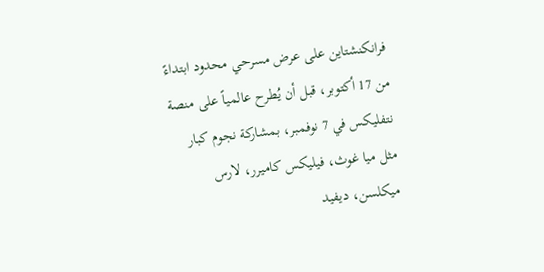فرانكنشتاين على عرض مسرحي محدود ابتداءً من 17 أكتوبر، قبل أن يُطرح عالمياً على منصة نتفليكس في 7 نوفمبر، بمشاركة نجوم كبار مثل ميا غوث، فيليكس كاميرر، لارس ميكلسن، ديفيد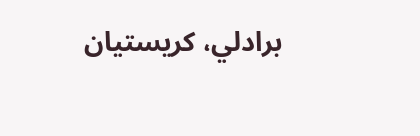برادلي، كريستيان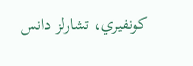كونفيري، تشارلز دانس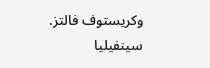وكريستوف فالتز.
سينفيليا